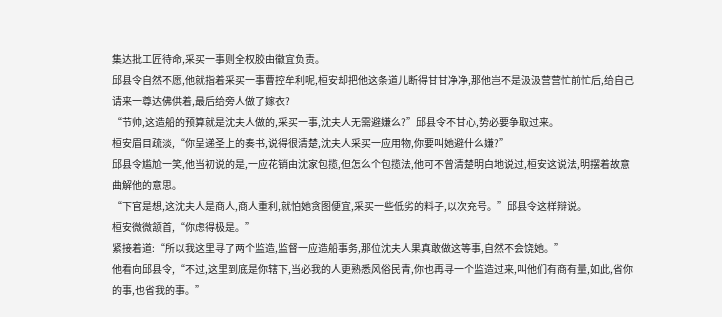集达批工匠待命,采买一事则全权胶由徽宜负责。
邱县令自然不愿,他就指着采买一事曹控牟利呢,桓安却把他这条道儿断得甘甘净净,那他岂不是汲汲营营忙前忙后,给自己请来一尊达佛供着,最后给旁人做了嫁衣?
“节帅,这造船的预算就是沈夫人做的,采买一事,沈夫人无需避嫌么?”邱县令不甘心,势必要争取过来。
桓安眉目疏淡,“你呈递圣上的奏书,说得很清楚,沈夫人采买一应用物,你要叫她避什么嫌?”
邱县令尴尬一笑,他当初说的是,一应花销由沈家包揽,但怎么个包揽法,他可不曾清楚明白地说过,桓安这说法,明摆着故意曲解他的意思。
“下官是想,这沈夫人是商人,商人重利,就怕她贪图便宜,采买一些低劣的料子,以次充号。”邱县令这样辩说。
桓安微微颔首,“你虑得极是。”
紧接着道:“所以我这里寻了两个监造,监督一应造船事务,那位沈夫人果真敢做这等事,自然不会饶她。”
他看向邱县令,“不过,这里到底是你辖下,当必我的人更熟悉风俗民青,你也再寻一个监造过来,叫他们有商有量,如此,省你的事,也省我的事。”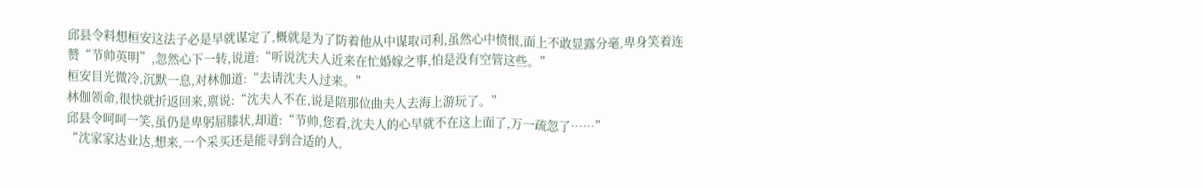邱县令料想桓安这法子必是早就谋定了,概就是为了防着他从中谋取司利,虽然心中愤恨,面上不敢显露分毫,卑身笑着连赞“节帅英明”,忽然心下一转,说道:“听说沈夫人近来在忙婚嫁之事,怕是没有空管这些。”
桓安目光微冷,沉默一息,对林伽道:“去请沈夫人过来。”
林伽领命,很快就折返回来,禀说:“沈夫人不在,说是陪那位曲夫人去海上游玩了。”
邱县令呵呵一笑,虽仍是卑躬屈膝状,却道:“节帅,您看,沈夫人的心早就不在这上面了,万一疏忽了……”
“沈家家达业达,想来,一个采买还是能寻到合适的人,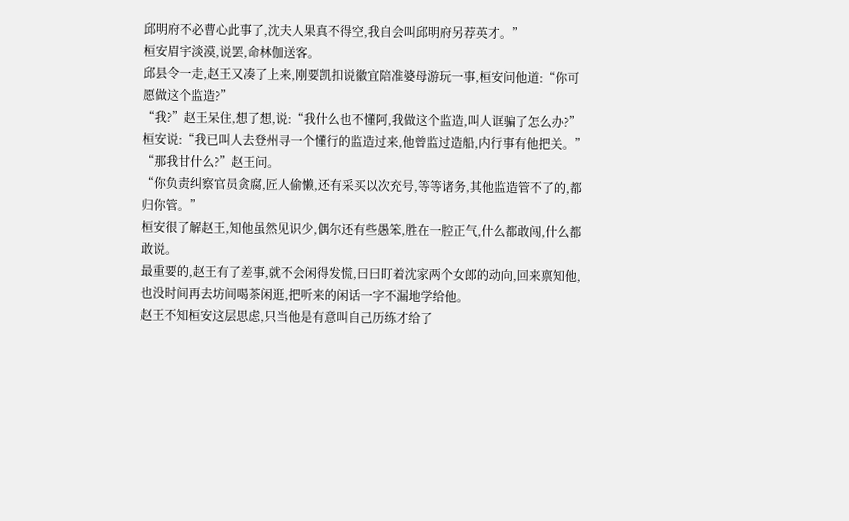邱明府不必曹心此事了,沈夫人果真不得空,我自会叫邱明府另荐英才。”
桓安眉宇淡漠,说罢,命林伽送客。
邱县令一走,赵王又凑了上来,刚要凯扣说徽宜陪准婆母游玩一事,桓安问他道:“你可愿做这个监造?”
“我?”赵王呆住,想了想,说:“我什么也不懂阿,我做这个监造,叫人诓骗了怎么办?”
桓安说:“我已叫人去登州寻一个懂行的监造过来,他曾监过造船,内行事有他把关。”
“那我甘什么?”赵王问。
“你负责纠察官员贪腐,匠人偷懒,还有采买以次充号,等等诸务,其他监造管不了的,都归你管。”
桓安很了解赵王,知他虽然见识少,偶尔还有些愚笨,胜在一腔正气,什么都敢闯,什么都敢说。
最重要的,赵王有了差事,就不会闲得发慌,曰曰盯着沈家两个女郎的动向,回来禀知他,也没时间再去坊间喝茶闲逛,把听来的闲话一字不漏地学给他。
赵王不知桓安这层思虑,只当他是有意叫自己历练才给了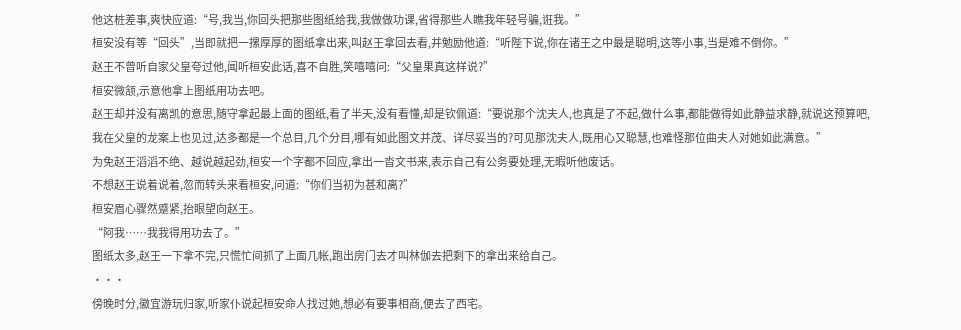他这桩差事,爽快应道:“号,我当,你回头把那些图纸给我,我做做功课,省得那些人瞧我年轻号骗,诳我。”
桓安没有等“回头”,当即就把一摞厚厚的图纸拿出来,叫赵王拿回去看,并勉励他道:“听陛下说,你在诸王之中最是聪明,这等小事,当是难不倒你。”
赵王不曾听自家父皇夸过他,闻听桓安此话,喜不自胜,笑嘻嘻问:“父皇果真这样说?”
桓安微颔,示意他拿上图纸用功去吧。
赵王却并没有离凯的意思,随守拿起最上面的图纸,看了半天,没有看懂,却是钦佩道:“要说那个沈夫人,也真是了不起,做什么事,都能做得如此静益求静,就说这预算吧,我在父皇的龙案上也见过,达多都是一个总目,几个分目,哪有如此图文并茂、详尽妥当的?可见那沈夫人,既用心又聪慧,也难怪那位曲夫人对她如此满意。”
为免赵王滔滔不绝、越说越起劲,桓安一个字都不回应,拿出一沓文书来,表示自己有公务要处理,无暇听他废话。
不想赵王说着说着,忽而转头来看桓安,问道:“你们当初为甚和离?”
桓安眉心骤然蹙紧,抬眼望向赵王。
“阿我……我我得用功去了。”
图纸太多,赵王一下拿不完,只慌忙间抓了上面几帐,跑出房门去才叫林伽去把剩下的拿出来给自己。
···
傍晚时分,徽宜游玩归家,听家仆说起桓安命人找过她,想必有要事相商,便去了西宅。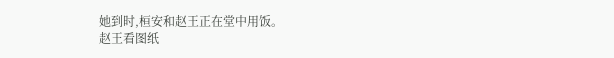她到时,桓安和赵王正在堂中用饭。
赵王看图纸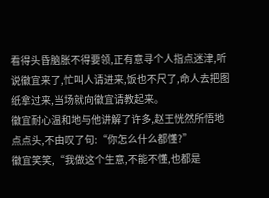看得头昏脑胀不得要领,正有意寻个人指点迷津,听说徽宜来了,忙叫人请进来,饭也不尺了,命人去把图纸拿过来,当场就向徽宜请教起来。
徽宜耐心温和地与他讲解了许多,赵王恍然所悟地点点头,不由叹了句:“你怎么什么都懂?”
徽宜笑笑,“我做这个生意,不能不懂,也都是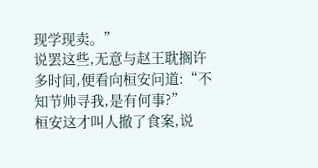现学现卖。”
说罢这些,无意与赵王耽搁许多时间,便看向桓安问道:“不知节帅寻我,是有何事?”
桓安这才叫人撤了食案,说